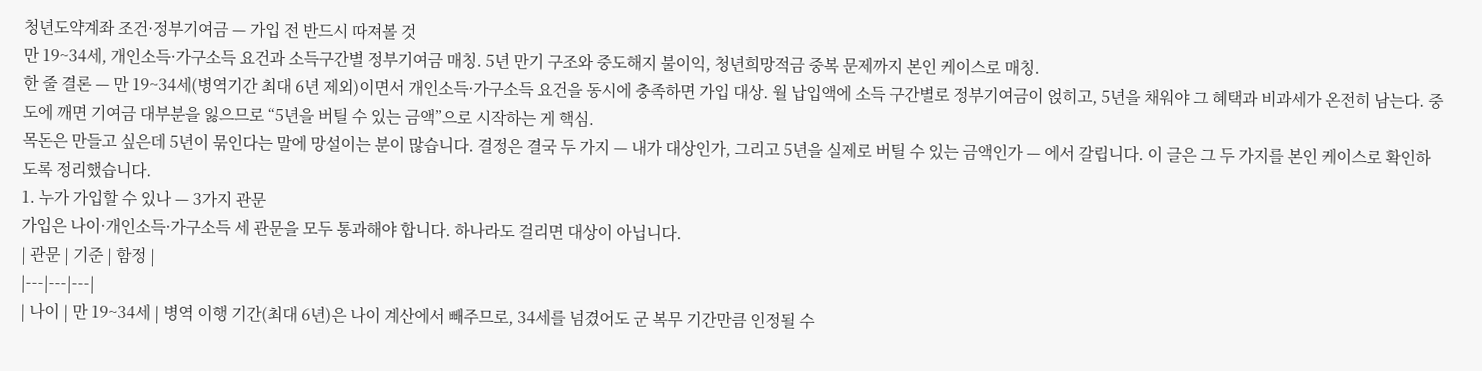청년도약계좌 조건·정부기여금 — 가입 전 반드시 따져볼 것
만 19~34세, 개인소득·가구소득 요건과 소득구간별 정부기여금 매칭. 5년 만기 구조와 중도해지 불이익, 청년희망적금 중복 문제까지 본인 케이스로 매칭.
한 줄 결론 — 만 19~34세(병역기간 최대 6년 제외)이면서 개인소득·가구소득 요건을 동시에 충족하면 가입 대상. 월 납입액에 소득 구간별로 정부기여금이 얹히고, 5년을 채워야 그 혜택과 비과세가 온전히 남는다. 중도에 깨면 기여금 대부분을 잃으므로 “5년을 버틸 수 있는 금액”으로 시작하는 게 핵심.
목돈은 만들고 싶은데 5년이 묶인다는 말에 망설이는 분이 많습니다. 결정은 결국 두 가지 — 내가 대상인가, 그리고 5년을 실제로 버틸 수 있는 금액인가 — 에서 갈립니다. 이 글은 그 두 가지를 본인 케이스로 확인하도록 정리했습니다.
1. 누가 가입할 수 있나 — 3가지 관문
가입은 나이·개인소득·가구소득 세 관문을 모두 통과해야 합니다. 하나라도 걸리면 대상이 아닙니다.
| 관문 | 기준 | 함정 |
|---|---|---|
| 나이 | 만 19~34세 | 병역 이행 기간(최대 6년)은 나이 계산에서 빼주므로, 34세를 넘겼어도 군 복무 기간만큼 인정될 수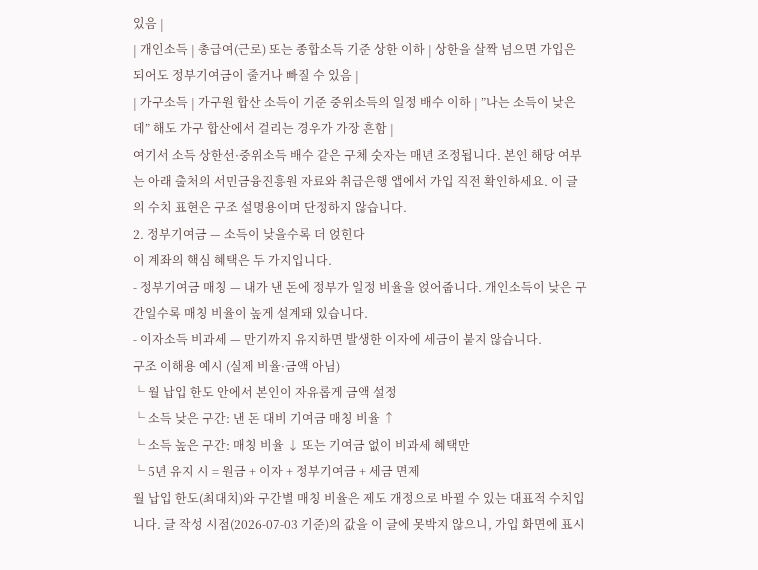있음 |
| 개인소득 | 총급여(근로) 또는 종합소득 기준 상한 이하 | 상한을 살짝 넘으면 가입은 되어도 정부기여금이 줄거나 빠질 수 있음 |
| 가구소득 | 가구원 합산 소득이 기준 중위소득의 일정 배수 이하 | ”나는 소득이 낮은데” 해도 가구 합산에서 걸리는 경우가 가장 흔함 |
여기서 소득 상한선·중위소득 배수 같은 구체 숫자는 매년 조정됩니다. 본인 해당 여부는 아래 출처의 서민금융진흥원 자료와 취급은행 앱에서 가입 직전 확인하세요. 이 글의 수치 표현은 구조 설명용이며 단정하지 않습니다.
2. 정부기여금 — 소득이 낮을수록 더 얹힌다
이 계좌의 핵심 혜택은 두 가지입니다.
- 정부기여금 매칭 — 내가 낸 돈에 정부가 일정 비율을 얹어줍니다. 개인소득이 낮은 구간일수록 매칭 비율이 높게 설계돼 있습니다.
- 이자소득 비과세 — 만기까지 유지하면 발생한 이자에 세금이 붙지 않습니다.
구조 이해용 예시 (실제 비율·금액 아님)
└ 월 납입 한도 안에서 본인이 자유롭게 금액 설정
└ 소득 낮은 구간: 낸 돈 대비 기여금 매칭 비율 ↑
└ 소득 높은 구간: 매칭 비율 ↓ 또는 기여금 없이 비과세 혜택만
└ 5년 유지 시 = 원금 + 이자 + 정부기여금 + 세금 면제
월 납입 한도(최대치)와 구간별 매칭 비율은 제도 개정으로 바뀔 수 있는 대표적 수치입니다. 글 작성 시점(2026-07-03 기준)의 값을 이 글에 못박지 않으니, 가입 화면에 표시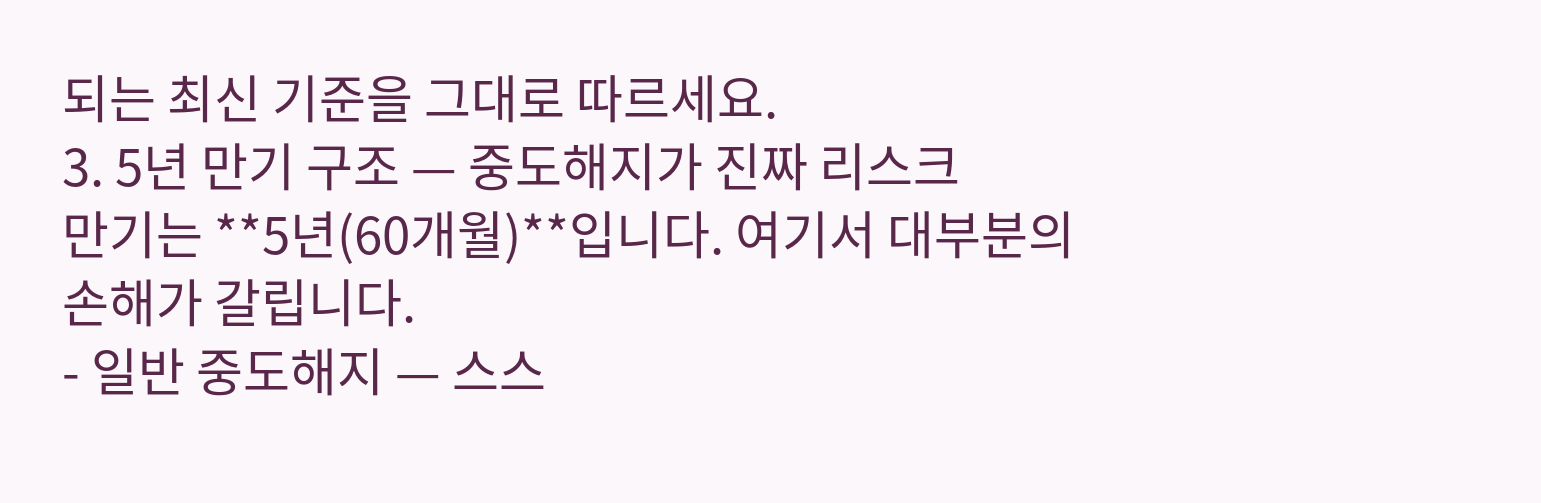되는 최신 기준을 그대로 따르세요.
3. 5년 만기 구조 — 중도해지가 진짜 리스크
만기는 **5년(60개월)**입니다. 여기서 대부분의 손해가 갈립니다.
- 일반 중도해지 — 스스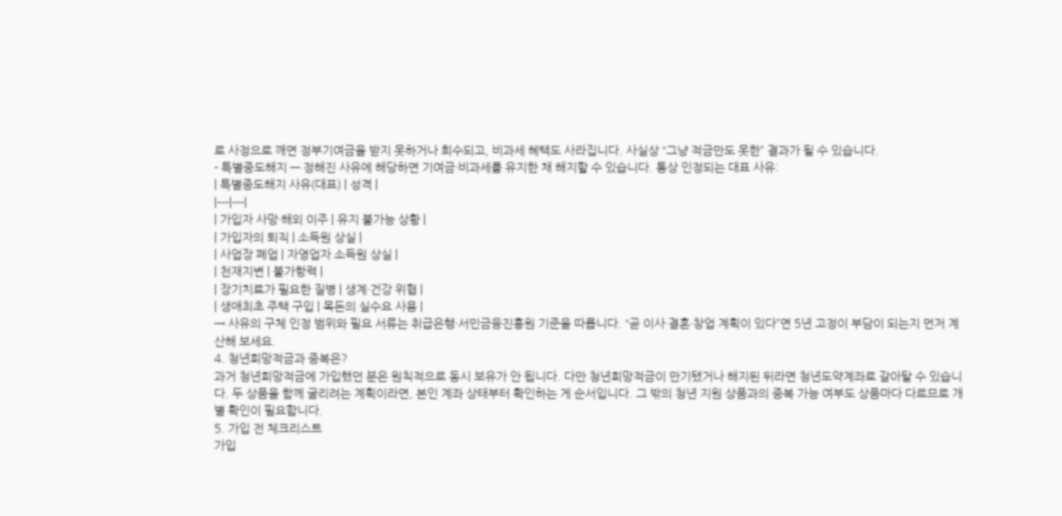로 사정으로 깨면 정부기여금을 받지 못하거나 회수되고, 비과세 혜택도 사라집니다. 사실상 “그냥 적금만도 못한” 결과가 될 수 있습니다.
- 특별중도해지 — 정해진 사유에 해당하면 기여금·비과세를 유지한 채 해지할 수 있습니다. 통상 인정되는 대표 사유:
| 특별중도해지 사유(대표) | 성격 |
|---|---|
| 가입자 사망·해외 이주 | 유지 불가능 상황 |
| 가입자의 퇴직 | 소득원 상실 |
| 사업장 폐업 | 자영업자 소득원 상실 |
| 천재지변 | 불가항력 |
| 장기치료가 필요한 질병 | 생계·건강 위협 |
| 생애최초 주택 구입 | 목돈의 실수요 사용 |
→ 사유의 구체 인정 범위와 필요 서류는 취급은행·서민금융진흥원 기준을 따릅니다. “곧 이사·결혼·창업 계획이 있다”면 5년 고정이 부담이 되는지 먼저 계산해 보세요.
4. 청년희망적금과 중복은?
과거 청년희망적금에 가입했던 분은 원칙적으로 동시 보유가 안 됩니다. 다만 청년희망적금이 만기됐거나 해지된 뒤라면 청년도약계좌로 갈아탈 수 있습니다. 두 상품을 함께 굴리려는 계획이라면, 본인 계좌 상태부터 확인하는 게 순서입니다. 그 밖의 청년 지원 상품과의 중복 가능 여부도 상품마다 다르므로 개별 확인이 필요합니다.
5. 가입 전 체크리스트
가입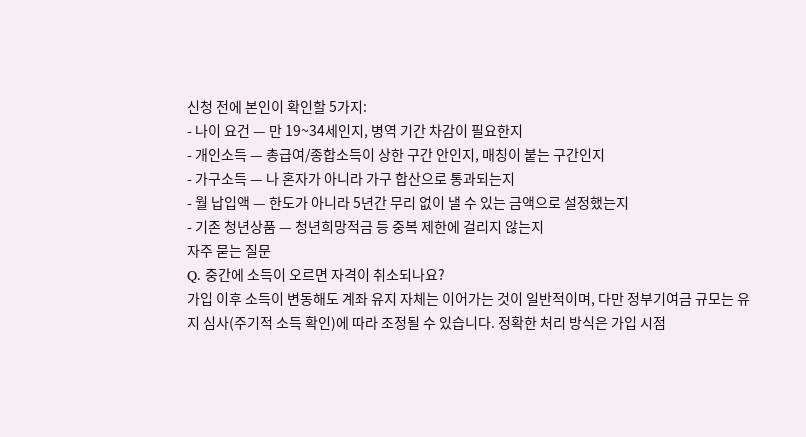신청 전에 본인이 확인할 5가지:
- 나이 요건 — 만 19~34세인지, 병역 기간 차감이 필요한지
- 개인소득 — 총급여/종합소득이 상한 구간 안인지, 매칭이 붙는 구간인지
- 가구소득 — 나 혼자가 아니라 가구 합산으로 통과되는지
- 월 납입액 — 한도가 아니라 5년간 무리 없이 낼 수 있는 금액으로 설정했는지
- 기존 청년상품 — 청년희망적금 등 중복 제한에 걸리지 않는지
자주 묻는 질문
Q. 중간에 소득이 오르면 자격이 취소되나요?
가입 이후 소득이 변동해도 계좌 유지 자체는 이어가는 것이 일반적이며, 다만 정부기여금 규모는 유지 심사(주기적 소득 확인)에 따라 조정될 수 있습니다. 정확한 처리 방식은 가입 시점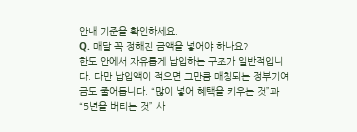안내 기준을 확인하세요.
Q. 매달 꼭 정해진 금액을 넣어야 하나요?
한도 안에서 자유롭게 납입하는 구조가 일반적입니다. 다만 납입액이 적으면 그만큼 매칭되는 정부기여금도 줄어듭니다. “많이 넣어 혜택을 키우는 것”과 “5년을 버티는 것” 사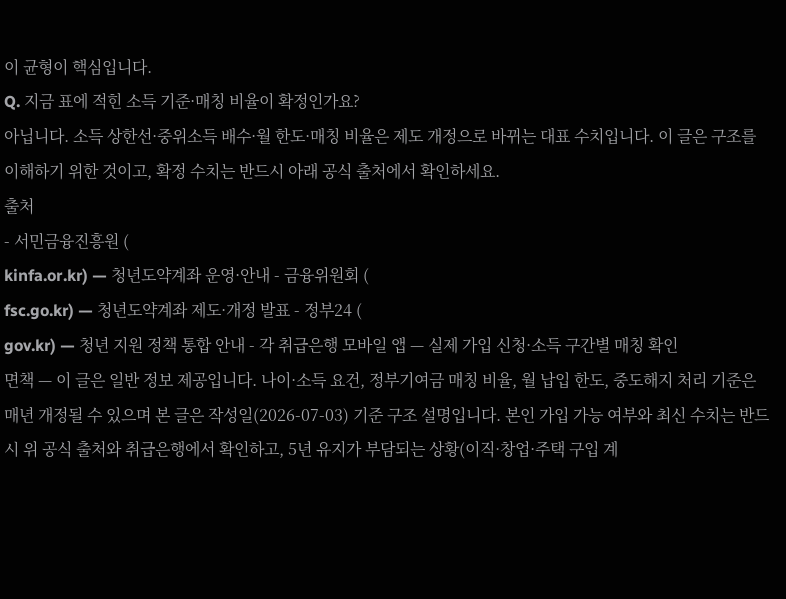이 균형이 핵심입니다.
Q. 지금 표에 적힌 소득 기준·매칭 비율이 확정인가요?
아닙니다. 소득 상한선·중위소득 배수·월 한도·매칭 비율은 제도 개정으로 바뀌는 대표 수치입니다. 이 글은 구조를 이해하기 위한 것이고, 확정 수치는 반드시 아래 공식 출처에서 확인하세요.
출처
- 서민금융진흥원 (
kinfa.or.kr) — 청년도약계좌 운영·안내 - 금융위원회 (
fsc.go.kr) — 청년도약계좌 제도·개정 발표 - 정부24 (
gov.kr) — 청년 지원 정책 통합 안내 - 각 취급은행 모바일 앱 — 실제 가입 신청·소득 구간별 매칭 확인
면책 — 이 글은 일반 정보 제공입니다. 나이·소득 요건, 정부기여금 매칭 비율, 월 납입 한도, 중도해지 처리 기준은 매년 개정될 수 있으며 본 글은 작성일(2026-07-03) 기준 구조 설명입니다. 본인 가입 가능 여부와 최신 수치는 반드시 위 공식 출처와 취급은행에서 확인하고, 5년 유지가 부담되는 상황(이직·창업·주택 구입 계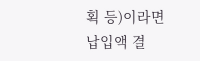획 등)이라면 납입액 결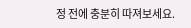정 전에 충분히 따져보세요.